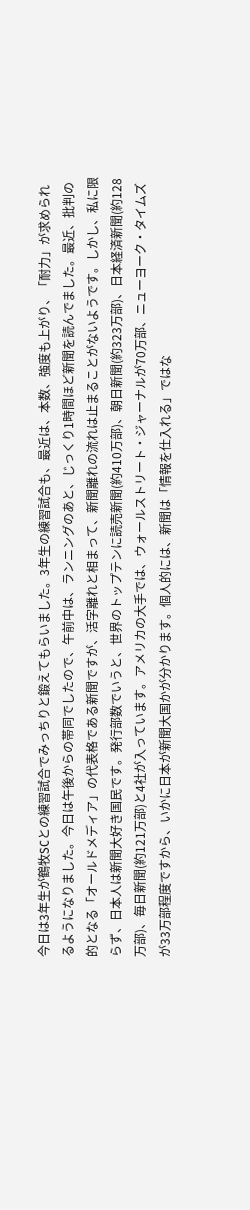今日は3年生が鶴牧SCとの練習試合でみっちりと鍛えてもらいました。3年生の練習試合も、最近は、本数、強度も上がり、「耐力」が求められるようになりました。今日は午後からの帯同でしたので、午前中は、ランニングのあと、じっくり1時間ほど新聞を読んでました。最近、批判の的となる「オールドメディア」の代表格である新聞ですが、活字離れと相まって、新聞離れの流れは止まることがないようです。しかし、私に限らず、日本人は新聞大好き国民です。発行部数でいうと、世界のトップテンに読売新聞(約410万部)、朝日新聞(約323万部)、日本経済新聞(約128万部)、毎日新聞(約121万部)と4社が入っています。アメリカの大手では、ウォールストリート・ジャーナルが70万部、ニューヨーク・タイムズが33万部程度ですから、いかに日本が新聞大国かが分かります。個人的には、新聞は「情報を仕入れる」ではな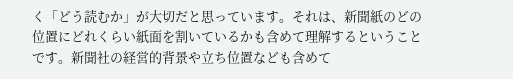く「どう読むか」が大切だと思っています。それは、新聞紙のどの位置にどれくらい紙面を割いているかも含めて理解するということです。新聞社の経営的背景や立ち位置なども含めて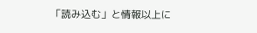「読み込む」と情報以上に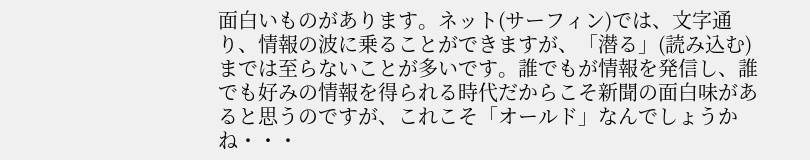面白いものがあります。ネット(サーフィン)では、文字通り、情報の波に乗ることができますが、「潜る」(読み込む)までは至らないことが多いです。誰でもが情報を発信し、誰でも好みの情報を得られる時代だからこそ新聞の面白味があると思うのですが、これこそ「オールド」なんでしょうかね・・・